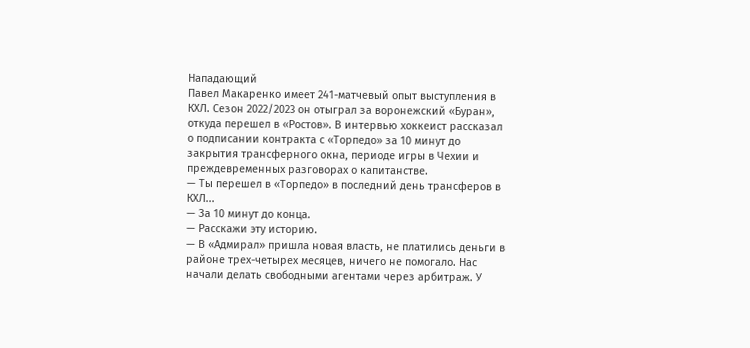Нападающий
Павел Макаренко имеет 241-матчевый опыт выступления в КХЛ. Сезон 2022/2023 он отыграл за воронежский «Буран», откуда перешел в «Ростов». В интервью хоккеист рассказал о подписании контракта с «Торпедо» за 10 минут до закрытия трансферного окна, периоде игры в Чехии и преждевременных разговорах о капитанстве.
— Ты перешел в «Торпедо» в последний день трансферов в КХЛ...
— За 10 минут до конца.
— Расскажи эту историю.
— В «Адмирал» пришла новая власть, не платились деньги в районе трех-четырех месяцев, ничего не помогало. Нас начали делать свободными агентами через арбитраж. У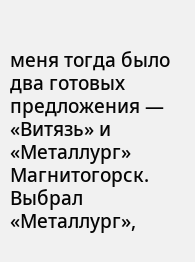меня тогда было два готовых предложения — «Витязь» и «Металлург» Магнитогорск. Выбрал «Металлург»,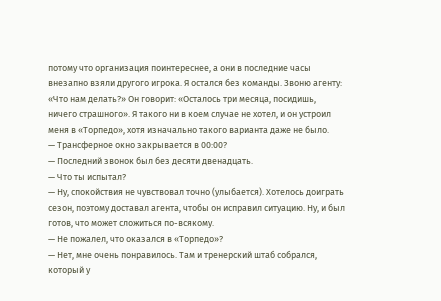потому что организация поинтереснее, а они в последние часы внезапно взяли другого игрока. Я остался без команды. Звоню агенту: «Что нам делать?» Он говорит: «Осталось три месяца, посидишь, ничего страшного». Я такого ни в коем случае не хотел, и он устроил меня в «Торпедо», хотя изначально такого варианта даже не было.
— Трансферное окно закрывается в 00:00?
— Последний звонок был без десяти двенадцать.
— Что ты испытал?
— Ну, спокойствия не чувствовал точно (улыбается). Хотелось доиграть сезон, поэтому доставал агента, чтобы он исправил ситуацию. Ну, и был готов, что может сложиться по-всякому.
— Не пожалел, что оказался в «Торпедо»?
— Нет, мне очень понравилось. Там и тренерский штаб собрался, который у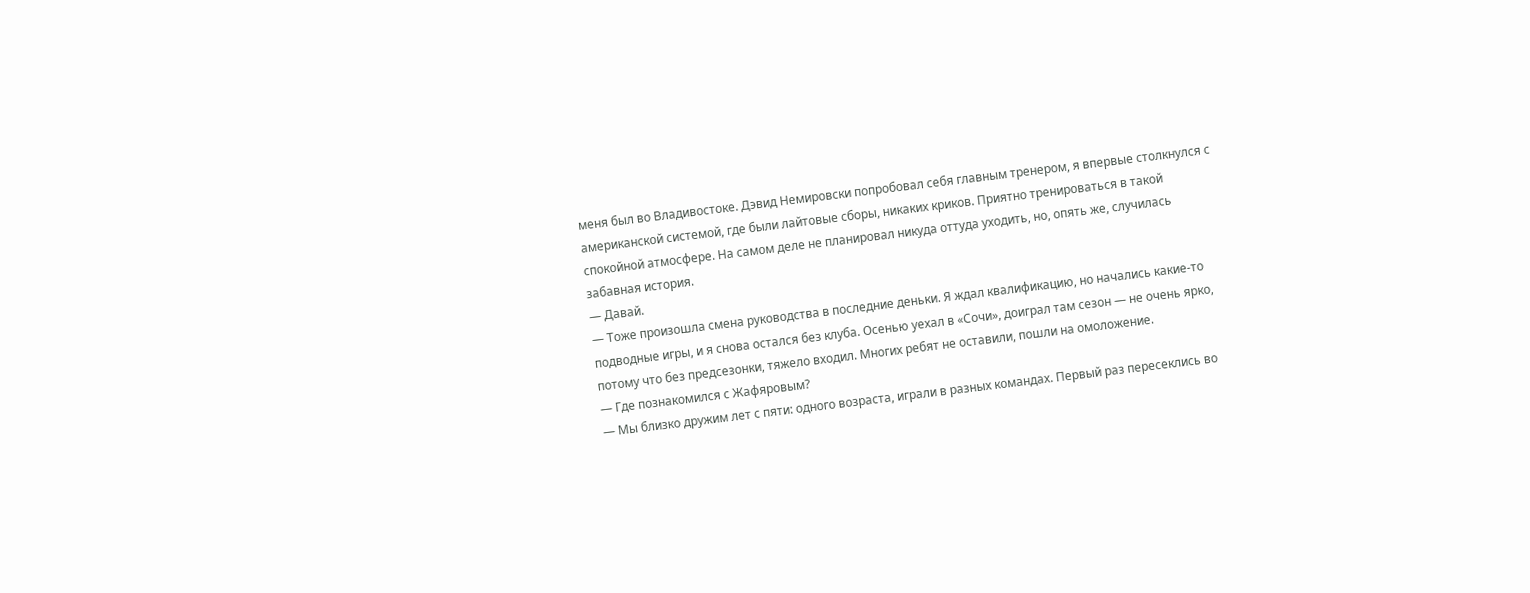меня был во Владивостоке. Дэвид Немировски попробовал себя главным тренером, я впервые столкнулся с американской системой, где были лайтовые сборы, никаких криков. Приятно тренироваться в такой спокойной атмосфере. На самом деле не планировал никуда оттуда уходить, но, опять же, случилась забавная история.
— Давай.
— Тоже произошла смена руководства в последние деньки. Я ждал квалификацию, но начались какие-то подводные игры, и я снова остался без клуба. Осенью уехал в «Сочи», доиграл там сезон — не очень ярко, потому что без предсезонки, тяжело входил. Многих ребят не оставили, пошли на омоложение.
— Где познакомился с Жафяровым?
— Мы близко дружим лет с пяти: одного возраста, играли в разных командах. Первый раз пересеклись во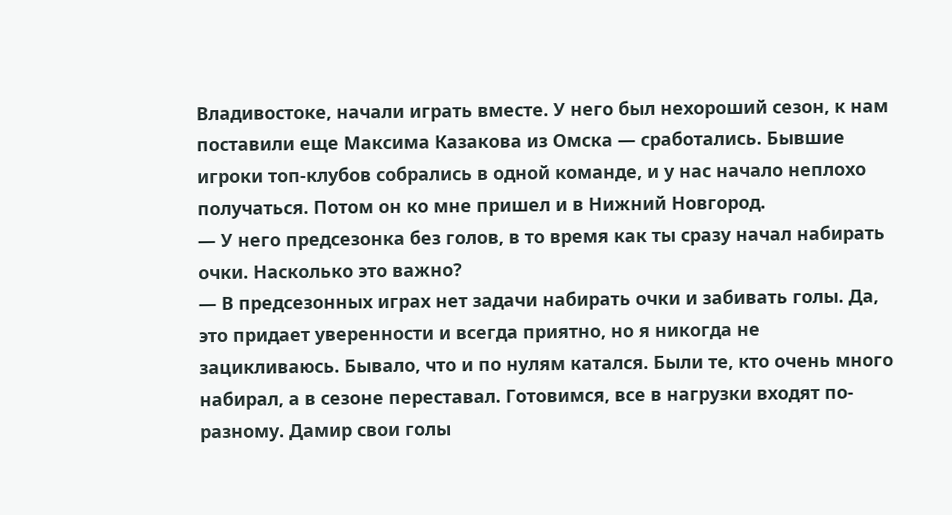Владивостоке, начали играть вместе. У него был нехороший сезон, к нам поставили еще Максима Казакова из Омска — сработались. Бывшие игроки топ-клубов собрались в одной команде, и у нас начало неплохо получаться. Потом он ко мне пришел и в Нижний Новгород.
— У него предсезонка без голов, в то время как ты сразу начал набирать очки. Насколько это важно?
— В предсезонных играх нет задачи набирать очки и забивать голы. Да, это придает уверенности и всегда приятно, но я никогда не зацикливаюсь. Бывало, что и по нулям катался. Были те, кто очень много набирал, а в сезоне переставал. Готовимся, все в нагрузки входят по-разному. Дамир свои голы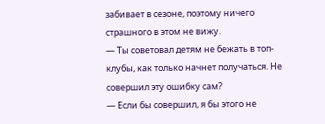забивает в сезоне, поэтому ничего страшного в этом не вижу.
— Ты советовал детям не бежать в топ-клубы, как только начнет получаться. Не совершил эту ошибку сам?
— Если бы совершил, я бы этого не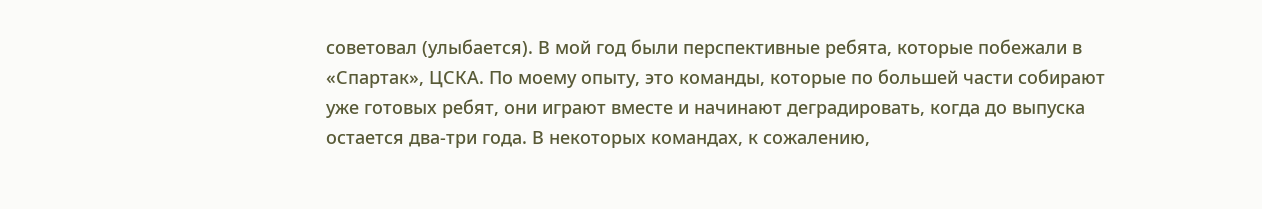советовал (улыбается). В мой год были перспективные ребята, которые побежали в «Спартак», ЦСКА. По моему опыту, это команды, которые по большей части собирают уже готовых ребят, они играют вместе и начинают деградировать, когда до выпуска остается два-три года. В некоторых командах, к сожалению,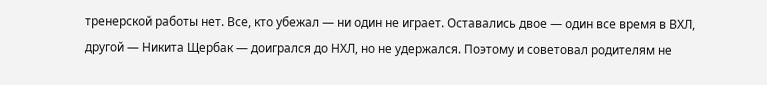тренерской работы нет. Все, кто убежал — ни один не играет. Оставались двое — один все время в ВХЛ, другой — Никита Щербак — доигрался до НХЛ, но не удержался. Поэтому и советовал родителям не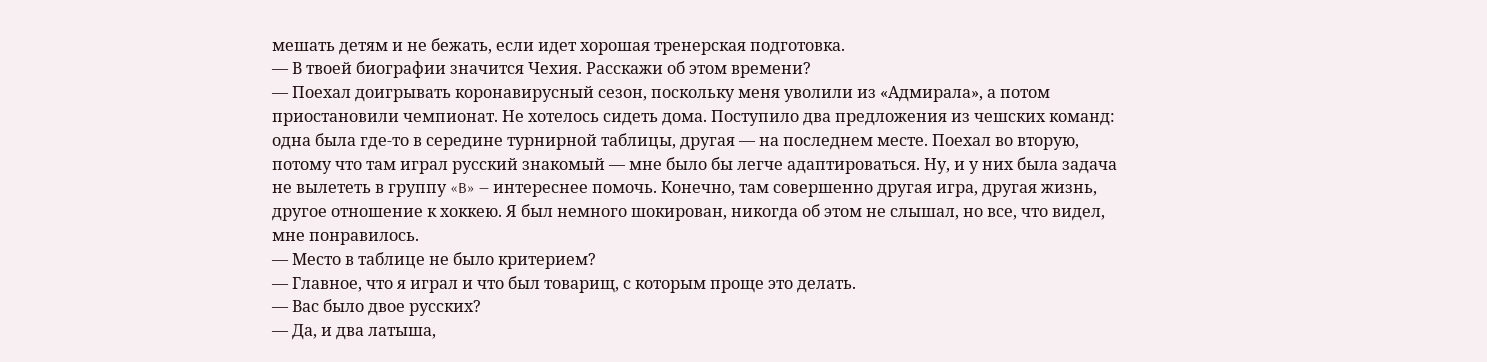мешать детям и не бежать, если идет хорошая тренерская подготовка.
— В твоей биографии значится Чехия. Расскажи об этом времени?
— Поехал доигрывать коронавирусный сезон, поскольку меня уволили из «Адмирала», а потом приостановили чемпионат. Не хотелось сидеть дома. Поступило два предложения из чешских команд: одна была где-то в середине турнирной таблицы, другая — на последнем месте. Поехал во вторую, потому что там играл русский знакомый — мне было бы легче адаптироваться. Ну, и у них была задача не вылететь в группу «B» — интереснее помочь. Конечно, там совершенно другая игра, другая жизнь, другое отношение к хоккею. Я был немного шокирован, никогда об этом не слышал, но все, что видел, мне понравилось.
— Место в таблице не было критерием?
— Главное, что я играл и что был товарищ, с которым проще это делать.
— Вас было двое русских?
— Да, и два латыша,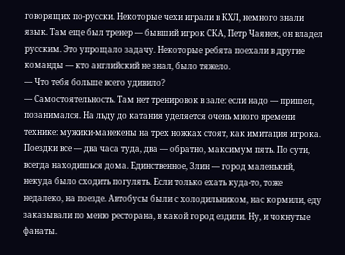говорящих по-русски. Некоторые чехи играли в КХЛ, немного знали язык. Там еще был тренер — бывший игрок СКА, Петр Чаянек, он владел русским. Это упрощало задачу. Некоторые ребята поехали в другие команды — кто английский не знал, было тяжело.
— Что тебя больше всего удивило?
— Самостоятельность. Там нет тренировок в зале: если надо — пришел, позанимался. На льду до катания уделяется очень много времени технике: мужики-манекены на трех ножках стоят, как имитация игрока. Поездки все — два часа туда, два — обратно, максимум пять. По сути, всегда находишься дома. Единственное, Злин — город маленький, некуда было сходить погулять. Если только ехать куда-то, тоже недалеко, на поезде. Автобусы были с холодильником, нас кормили, еду заказывали по меню ресторана, в какой город ездили. Ну, и чокнутые фанаты.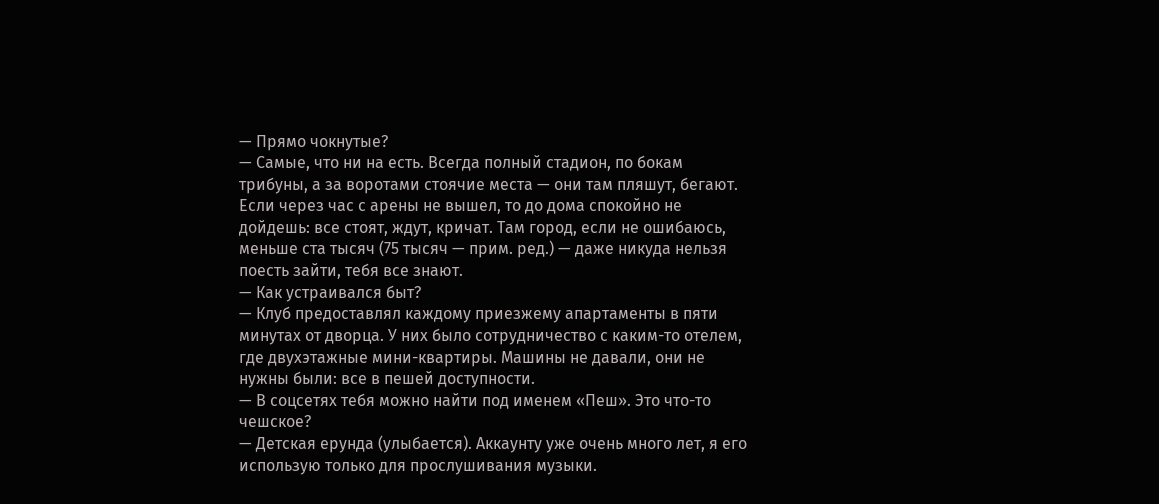— Прямо чокнутые?
— Самые, что ни на есть. Всегда полный стадион, по бокам трибуны, а за воротами стоячие места — они там пляшут, бегают. Если через час с арены не вышел, то до дома спокойно не дойдешь: все стоят, ждут, кричат. Там город, если не ошибаюсь, меньше ста тысяч (75 тысяч — прим. ред.) — даже никуда нельзя поесть зайти, тебя все знают.
— Как устраивался быт?
— Клуб предоставлял каждому приезжему апартаменты в пяти минутах от дворца. У них было сотрудничество с каким-то отелем, где двухэтажные мини-квартиры. Машины не давали, они не нужны были: все в пешей доступности.
— В соцсетях тебя можно найти под именем «Пеш». Это что-то чешское?
— Детская ерунда (улыбается). Аккаунту уже очень много лет, я его использую только для прослушивания музыки.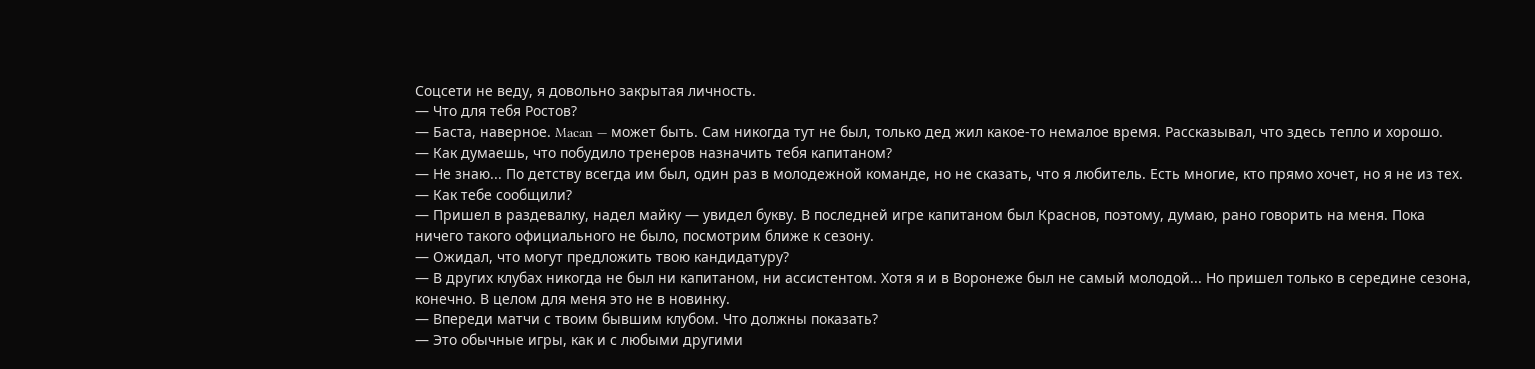Соцсети не веду, я довольно закрытая личность.
— Что для тебя Ростов?
— Баста, наверное. Macan — может быть. Сам никогда тут не был, только дед жил какое-то немалое время. Рассказывал, что здесь тепло и хорошо.
— Как думаешь, что побудило тренеров назначить тебя капитаном?
— Не знаю... По детству всегда им был, один раз в молодежной команде, но не сказать, что я любитель. Есть многие, кто прямо хочет, но я не из тех.
— Как тебе сообщили?
— Пришел в раздевалку, надел майку — увидел букву. В последней игре капитаном был Краснов, поэтому, думаю, рано говорить на меня. Пока ничего такого официального не было, посмотрим ближе к сезону.
— Ожидал, что могут предложить твою кандидатуру?
— В других клубах никогда не был ни капитаном, ни ассистентом. Хотя я и в Воронеже был не самый молодой... Но пришел только в середине сезона, конечно. В целом для меня это не в новинку.
— Впереди матчи с твоим бывшим клубом. Что должны показать?
— Это обычные игры, как и с любыми другими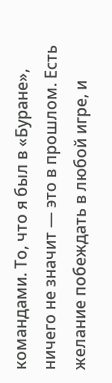командами. То, что я был в «Буране», ничего не значит — это в прошлом. Есть желание побеждать в любой игре, и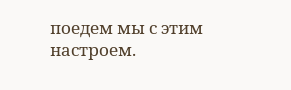поедем мы с этим настроем.